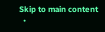Skip to main content
  •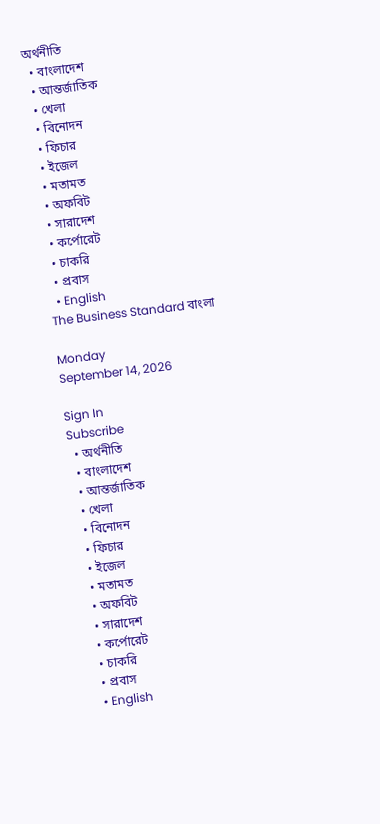অর্থনীতি
  • বাংলাদেশ
  • আন্তর্জাতিক
  • খেলা
  • বিনোদন
  • ফিচার
  • ইজেল
  • মতামত
  • অফবিট
  • সারাদেশ
  • কর্পোরেট
  • চাকরি
  • প্রবাস
  • English
The Business Standard বাংলা

Monday
September 14, 2026

Sign In
Subscribe
  • অর্থনীতি
  • বাংলাদেশ
  • আন্তর্জাতিক
  • খেলা
  • বিনোদন
  • ফিচার
  • ইজেল
  • মতামত
  • অফবিট
  • সারাদেশ
  • কর্পোরেট
  • চাকরি
  • প্রবাস
  • English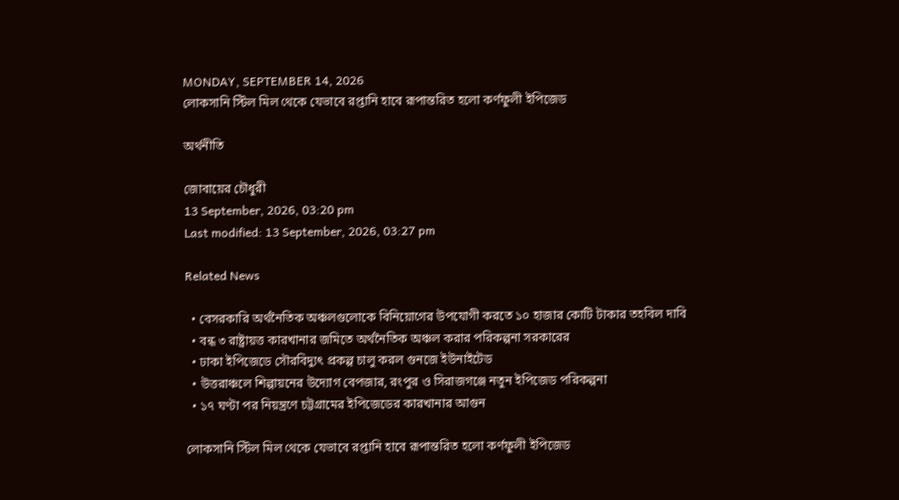MONDAY, SEPTEMBER 14, 2026
লোকসানি স্টিল মিল থেকে যেভাবে রপ্তানি হাবে রূপান্তরিত হলো কর্ণফুলী ইপিজেড

অর্থনীতি

জোবায়ের চৌধুরী
13 September, 2026, 03:20 pm
Last modified: 13 September, 2026, 03:27 pm

Related News

  • বেসরকারি অর্থনৈতিক অঞ্চলগুলোকে বিনিয়োগের উপযোগী করতে ১০ হাজার কোটি টাকার তহবিল দাবি
  • বন্ধ ৩ রাষ্ট্রায়ত্ত কারখানার জমিতে অর্থনৈতিক অঞ্চল করার পরিকল্পনা সরকারের
  • ঢাকা ইপিজেডে সৌরবিদ্যুৎ প্রকল্প চালু করল গুনজে ইউনাইটেড
  • উত্তরাঞ্চলে শিল্পায়নের উদ্যোগ বেপজার, রংপুর ও সিরাজগঞ্জে নতুন ইপিজেড পরিকল্পনা
  • ১৭ ঘণ্টা পর নিয়ন্ত্রণে চট্টগ্রামের ইপিজেডের কারখানার আগুন

লোকসানি স্টিল মিল থেকে যেভাবে রপ্তানি হাবে রূপান্তরিত হলো কর্ণফুলী ইপিজেড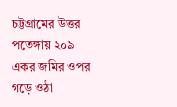চট্টগ্রামের উত্তর পতেঙ্গায় ২০৯ একর জমির ওপর গড়ে ওঠা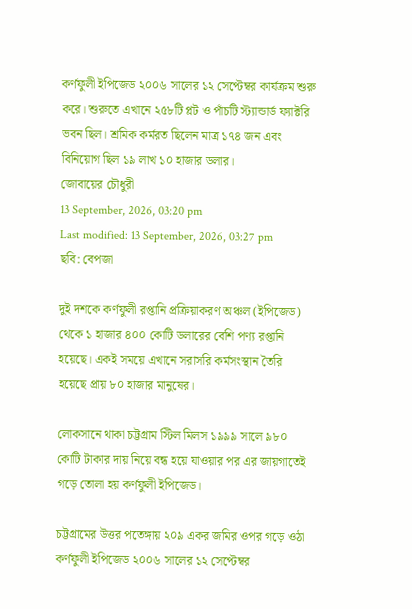কর্ণফুলী ইপিজেড ২০০৬ সালের ১২ সেপ্টেম্বর কার্যক্রম শুরু করে। শুরুতে এখানে ২৫৮টি প্লট ও পাঁচটি স্ট্যান্ডার্ড ফ্যাক্টরি ভবন ছিল। শ্রমিক কর্মরত ছিলেন মাত্র ১৭৪ জন এবং বিনিয়োগ ছিল ১৯ লাখ ১০ হাজার ডলার।
জোবায়ের চৌধুরী
13 September, 2026, 03:20 pm
Last modified: 13 September, 2026, 03:27 pm
ছবি: বেপজা

দুই দশকে কর্ণফুলী রপ্তানি প্রক্রিয়াকরণ অঞ্চল (ইপিজেড) থেকে ১ হাজার ৪০০ কোটি ডলারের বেশি পণ্য রপ্তানি হয়েছে। একই সময়ে এখানে সরাসরি কর্মসংস্থান তৈরি হয়েছে প্রায় ৮০ হাজার মানুষের।

লোকসানে থাকা চট্টগ্রাম স্টিল মিলস ১৯৯৯ সালে ৯৮০ কোটি টাকার দায় নিয়ে বন্ধ হয়ে যাওয়ার পর এর জায়গাতেই গড়ে তোলা হয় কর্ণফুলী ইপিজেড।

চট্টগ্রামের উত্তর পতেঙ্গায় ২০৯ একর জমির ওপর গড়ে ওঠা কর্ণফুলী ইপিজেড ২০০৬ সালের ১২ সেপ্টেম্বর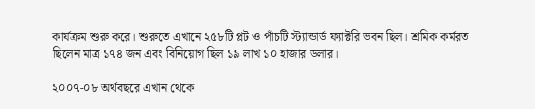কার্যক্রম শুরু করে। শুরুতে এখানে ২৫৮টি প্লট ও পাঁচটি স্ট্যান্ডার্ড ফ্যাক্টরি ভবন ছিল। শ্রমিক কর্মরত ছিলেন মাত্র ১৭৪ জন এবং বিনিয়োগ ছিল ১৯ লাখ ১০ হাজার ডলার।

২০০৭-০৮ অর্থবছরে এখান থেকে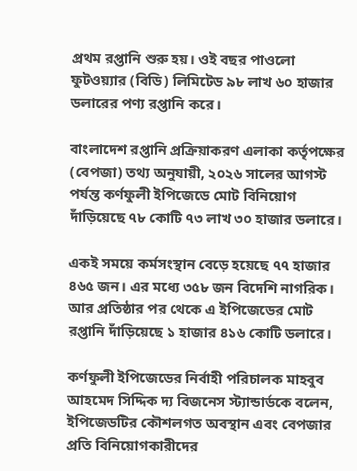প্রথম রপ্তানি শুরু হয়। ওই বছর পাওলো ফুটওয়্যার (বিডি) লিমিটেড ৯৮ লাখ ৬০ হাজার ডলারের পণ্য রপ্তানি করে।

বাংলাদেশ রপ্তানি প্রক্রিয়াকরণ এলাকা কর্তৃপক্ষের (বেপজা) তথ্য অনুযায়ী, ২০২৬ সালের আগস্ট পর্যন্ত কর্ণফুলী ইপিজেডে মোট বিনিয়োগ দাঁড়িয়েছে ৭৮ কোটি ৭৩ লাখ ৩০ হাজার ডলারে।

একই সময়ে কর্মসংস্থান বেড়ে হয়েছে ৭৭ হাজার ৪৬৫ জন। এর মধ্যে ৩৫৮ জন বিদেশি নাগরিক। আর প্রতিষ্ঠার পর থেকে এ ইপিজেডের মোট রপ্তানি দাঁড়িয়েছে ১ হাজার ৪১৬ কোটি ডলারে।

কর্ণফুলী ইপিজেডের নির্বাহী পরিচালক মাহবুব আহমেদ সিদ্দিক দ্য বিজনেস স্ট্যান্ডার্ডকে বলেন, ইপিজেডটির কৌশলগত অবস্থান এবং বেপজার প্রতি বিনিয়োগকারীদের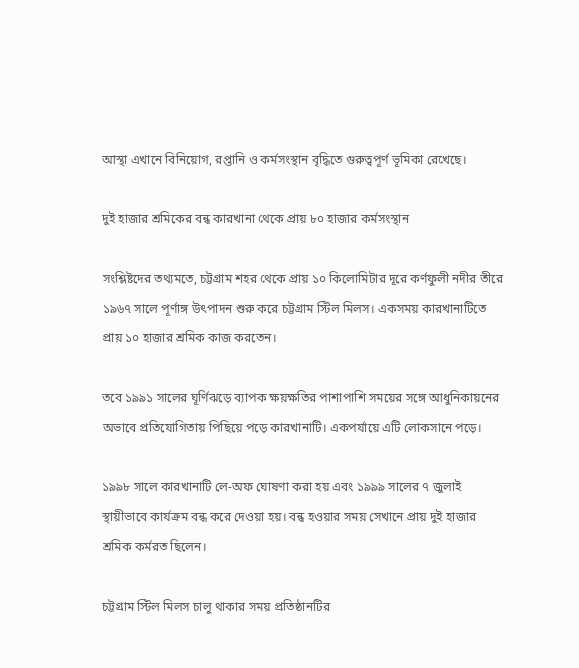আস্থা এখানে বিনিয়োগ, রপ্তানি ও কর্মসংস্থান বৃদ্ধিতে গুরুত্বপূর্ণ ভূমিকা রেখেছে।

দুই হাজার শ্রমিকের বন্ধ কারখানা থেকে প্রায় ৮০ হাজার কর্মসংস্থান

সংশ্লিষ্টদের তথ্যমতে, চট্টগ্রাম শহর থেকে প্রায় ১০ কিলোমিটার দূরে কর্ণফুলী নদীর তীরে ১৯৬৭ সালে পূর্ণাঙ্গ উৎপাদন শুরু করে চট্টগ্রাম স্টিল মিলস। একসময় কারখানাটিতে প্রায় ১০ হাজার শ্রমিক কাজ করতেন।

তবে ১৯৯১ সালের ঘূর্ণিঝড়ে ব্যাপক ক্ষয়ক্ষতির পাশাপাশি সময়ের সঙ্গে আধুনিকায়নের অভাবে প্রতিযোগিতায় পিছিয়ে পড়ে কারখানাটি। একপর্যায়ে এটি লোকসানে পড়ে।

১৯৯৮ সালে কারখানাটি লে-অফ ঘোষণা করা হয় এবং ১৯৯৯ সালের ৭ জুলাই স্থায়ীভাবে কার্যক্রম বন্ধ করে দেওয়া হয়। বন্ধ হওয়ার সময় সেখানে প্রায় দুই হাজার শ্রমিক কর্মরত ছিলেন।

চট্টগ্রাম স্টিল মিলস চালু থাকার সময় প্রতিষ্ঠানটির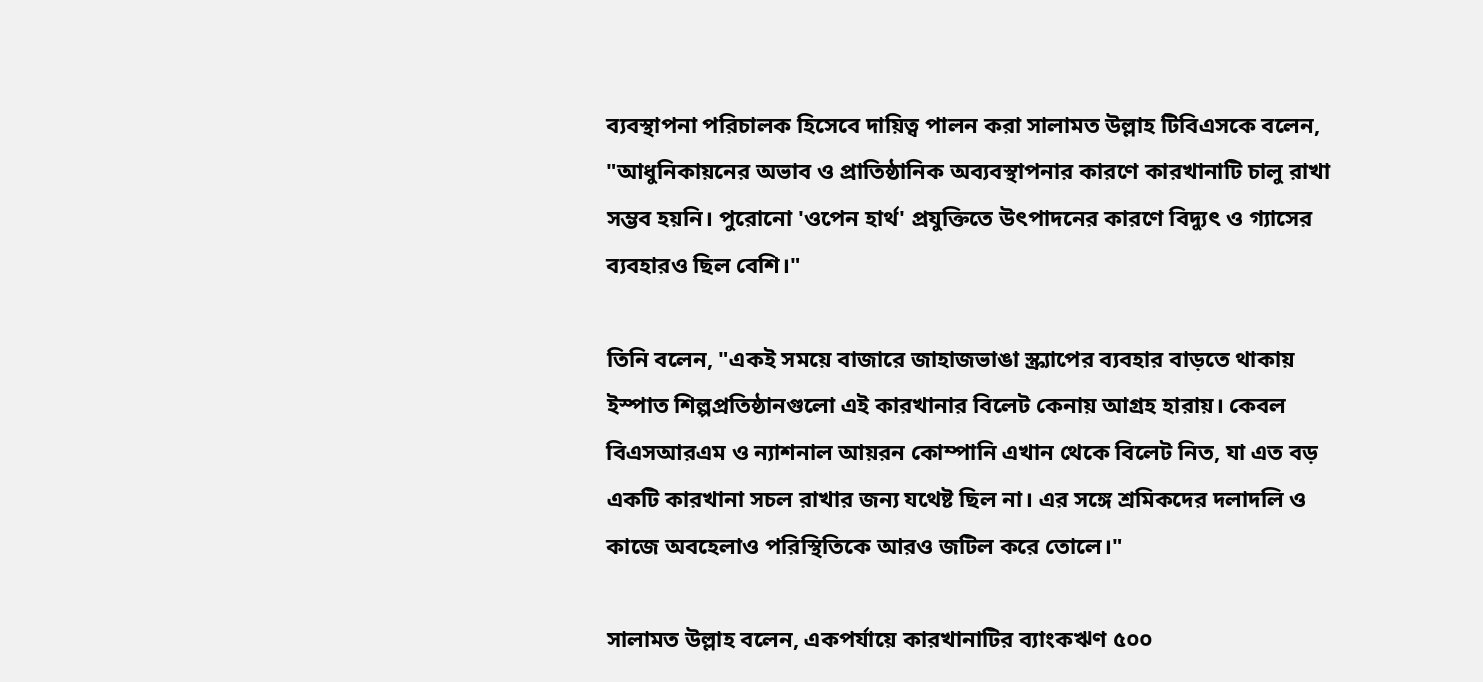ব্যবস্থাপনা পরিচালক হিসেবে দায়িত্ব পালন করা সালামত উল্লাহ টিবিএসকে বলেন, "আধুনিকায়নের অভাব ও প্রাতিষ্ঠানিক অব্যবস্থাপনার কারণে কারখানাটি চালু রাখা সম্ভব হয়নি। পুরোনো 'ওপেন হার্থ' প্রযুক্তিতে উৎপাদনের কারণে বিদ্যুৎ ও গ্যাসের ব্যবহারও ছিল বেশি।"

তিনি বলেন, "একই সময়ে বাজারে জাহাজভাঙা স্ক্র্যাপের ব্যবহার বাড়তে থাকায় ইস্পাত শিল্পপ্রতিষ্ঠানগুলো এই কারখানার বিলেট কেনায় আগ্রহ হারায়। কেবল বিএসআরএম ও ন্যাশনাল আয়রন কোম্পানি এখান থেকে বিলেট নিত, যা এত বড় একটি কারখানা সচল রাখার জন্য যথেষ্ট ছিল না। এর সঙ্গে শ্রমিকদের দলাদলি ও কাজে অবহেলাও পরিস্থিতিকে আরও জটিল করে তোলে।"

সালামত উল্লাহ বলেন, একপর্যায়ে কারখানাটির ব্যাংকঋণ ৫০০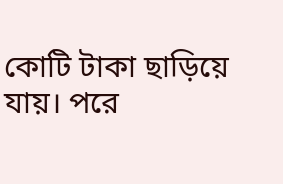কোটি টাকা ছাড়িয়ে যায়। পরে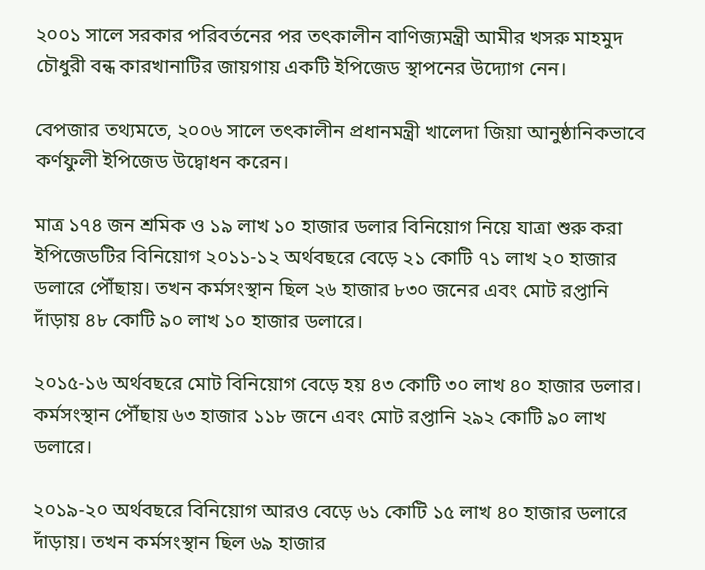২০০১ সালে সরকার পরিবর্তনের পর তৎকালীন বাণিজ্যমন্ত্রী আমীর খসরু মাহমুদ চৌধুরী বন্ধ কারখানাটির জায়গায় একটি ইপিজেড স্থাপনের উদ্যোগ নেন।

বেপজার তথ্যমতে, ২০০৬ সালে তৎকালীন প্রধানমন্ত্রী খালেদা জিয়া আনুষ্ঠানিকভাবে কর্ণফুলী ইপিজেড উদ্বোধন করেন।

মাত্র ১৭৪ জন শ্রমিক ও ১৯ লাখ ১০ হাজার ডলার বিনিয়োগ নিয়ে যাত্রা শুরু করা ইপিজেডটির বিনিয়োগ ২০১১-১২ অর্থবছরে বেড়ে ২১ কোটি ৭১ লাখ ২০ হাজার ডলারে পৌঁছায়। তখন কর্মসংস্থান ছিল ২৬ হাজার ৮৩০ জনের এবং মোট রপ্তানি দাঁড়ায় ৪৮ কোটি ৯০ লাখ ১০ হাজার ডলারে।

২০১৫-১৬ অর্থবছরে মোট বিনিয়োগ বেড়ে হয় ৪৩ কোটি ৩০ লাখ ৪০ হাজার ডলার। কর্মসংস্থান পৌঁছায় ৬৩ হাজার ১১৮ জনে এবং মোট রপ্তানি ২৯২ কোটি ৯০ লাখ ডলারে।

২০১৯-২০ অর্থবছরে বিনিয়োগ আরও বেড়ে ৬১ কোটি ১৫ লাখ ৪০ হাজার ডলারে দাঁড়ায়। তখন কর্মসংস্থান ছিল ৬৯ হাজার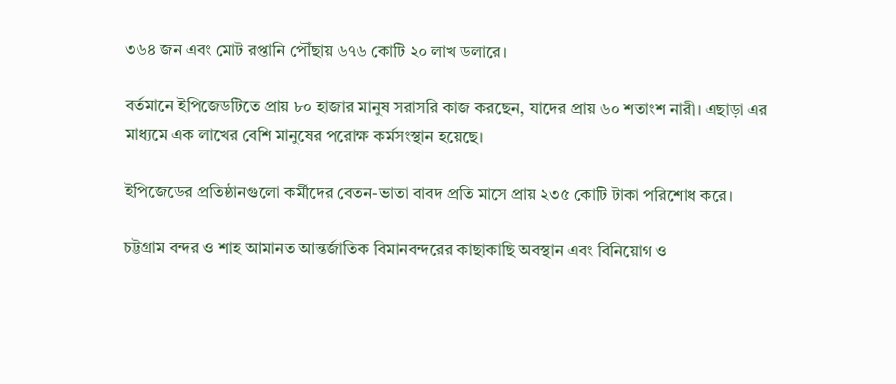৩৬৪ জন এবং মোট রপ্তানি পৌঁছায় ৬৭৬ কোটি ২০ লাখ ডলারে।

বর্তমানে ইপিজেডটিতে প্রায় ৮০ হাজার মানুষ সরাসরি কাজ করছেন, যাদের প্রায় ৬০ শতাংশ নারী। এছাড়া এর মাধ্যমে এক লাখের বেশি মানুষের পরোক্ষ কর্মসংস্থান হয়েছে।

ইপিজেডের প্রতিষ্ঠানগুলো কর্মীদের বেতন-ভাতা বাবদ প্রতি মাসে প্রায় ২৩৫ কোটি টাকা পরিশোধ করে।

চট্টগ্রাম বন্দর ও শাহ আমানত আন্তর্জাতিক বিমানবন্দরের কাছাকাছি অবস্থান এবং বিনিয়োগ ও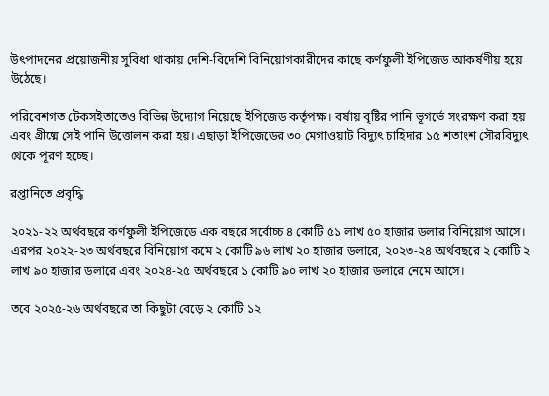উৎপাদনের প্রয়োজনীয় সুবিধা থাকায় দেশি-বিদেশি বিনিয়োগকারীদের কাছে কর্ণফুলী ইপিজেড আকর্ষণীয় হয়ে উঠেছে।

পরিবেশগত টেকসইতাতেও বিভিন্ন উদ্যোগ নিয়েছে ইপিজেড কর্তৃপক্ষ। বর্ষায় বৃষ্টির পানি ভূগর্ভে সংরক্ষণ করা হয় এবং গ্রীষ্মে সেই পানি উত্তোলন করা হয়। এছাড়া ইপিজেডের ৩০ মেগাওয়াট বিদ্যুৎ চাহিদার ১৫ শতাংশ সৌরবিদ্যুৎ থেকে পূরণ হচ্ছে।

রপ্তানিতে প্রবৃদ্ধি

২০২১-২২ অর্থবছরে কর্ণফুলী ইপিজেডে এক বছরে সর্বোচ্চ ৪ কোটি ৫১ লাখ ৫০ হাজার ডলার বিনিয়োগ আসে। এরপর ২০২২-২৩ অর্থবছরে বিনিয়োগ কমে ২ কোটি ৯৬ লাখ ২০ হাজার ডলারে, ২০২৩-২৪ অর্থবছরে ২ কোটি ২ লাখ ৯০ হাজার ডলারে এবং ২০২৪-২৫ অর্থবছরে ১ কোটি ৯০ লাখ ২০ হাজার ডলারে নেমে আসে।

তবে ২০২৫-২৬ অর্থবছরে তা কিছুটা বেড়ে ২ কোটি ১২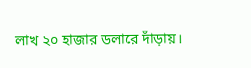লাখ ২০ হাজার ডলারে দাঁড়ায়।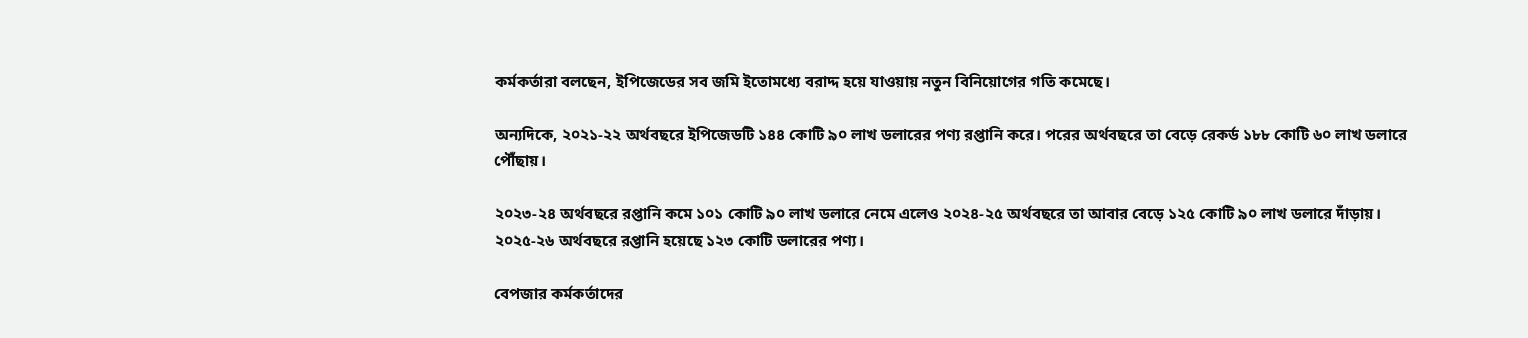কর্মকর্তারা বলছেন, ইপিজেডের সব জমি ইতোমধ্যে বরাদ্দ হয়ে যাওয়ায় নতুন বিনিয়োগের গতি কমেছে।

অন্যদিকে, ২০২১-২২ অর্থবছরে ইপিজেডটি ১৪৪ কোটি ৯০ লাখ ডলারের পণ্য রপ্তানি করে। পরের অর্থবছরে তা বেড়ে রেকর্ড ১৮৮ কোটি ৬০ লাখ ডলারে পৌঁছায়।

২০২৩-২৪ অর্থবছরে রপ্তানি কমে ১০১ কোটি ৯০ লাখ ডলারে নেমে এলেও ২০২৪-২৫ অর্থবছরে তা আবার বেড়ে ১২৫ কোটি ৯০ লাখ ডলারে দাঁড়ায়। ২০২৫-২৬ অর্থবছরে রপ্তানি হয়েছে ১২৩ কোটি ডলারের পণ্য।

বেপজার কর্মকর্তাদের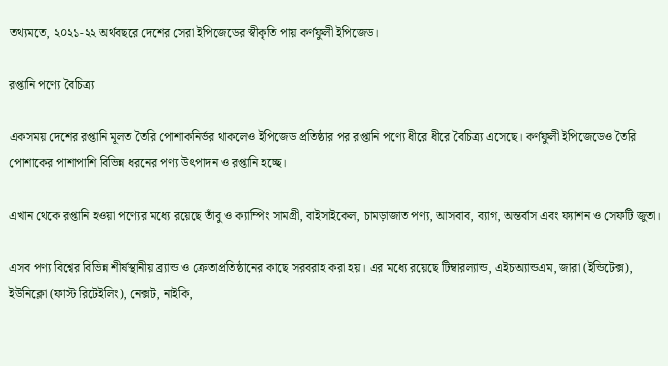তথ্যমতে, ২০২১-২২ অর্থবছরে দেশের সেরা ইপিজেডের স্বীকৃতি পায় কর্ণফুলী ইপিজেড।

রপ্তানি পণ্যে বৈচিত্র্য

একসময় দেশের রপ্তানি মূলত তৈরি পোশাকনির্ভর থাকলেও ইপিজেড প্রতিষ্ঠার পর রপ্তানি পণ্যে ধীরে ধীরে বৈচিত্র্য এসেছে। কর্ণফুলী ইপিজেডেও তৈরি পোশাকের পাশাপাশি বিভিন্ন ধরনের পণ্য উৎপাদন ও রপ্তানি হচ্ছে।

এখান থেকে রপ্তানি হওয়া পণ্যের মধ্যে রয়েছে তাঁবু ও ক্যাম্পিং সামগ্রী, বাইসাইকেল, চামড়াজাত পণ্য, আসবাব, ব্যাগ, অন্তর্বাস এবং ফ্যাশন ও সেফটি জুতা।

এসব পণ্য বিশ্বের বিভিন্ন শীর্ষস্থানীয় ব্র্যান্ড ও ক্রেতাপ্রতিষ্ঠানের কাছে সরবরাহ করা হয়। এর মধ্যে রয়েছে টিম্বারল্যান্ড, এইচঅ্যান্ডএম, জারা (ইন্ডিটেক্স), ইউনিক্লো (ফাস্ট রিটেইলিং), নেক্সট, নাইকি,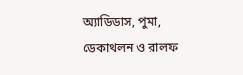অ্যাডিডাস, পুমা, ডেকাথলন ও রালফ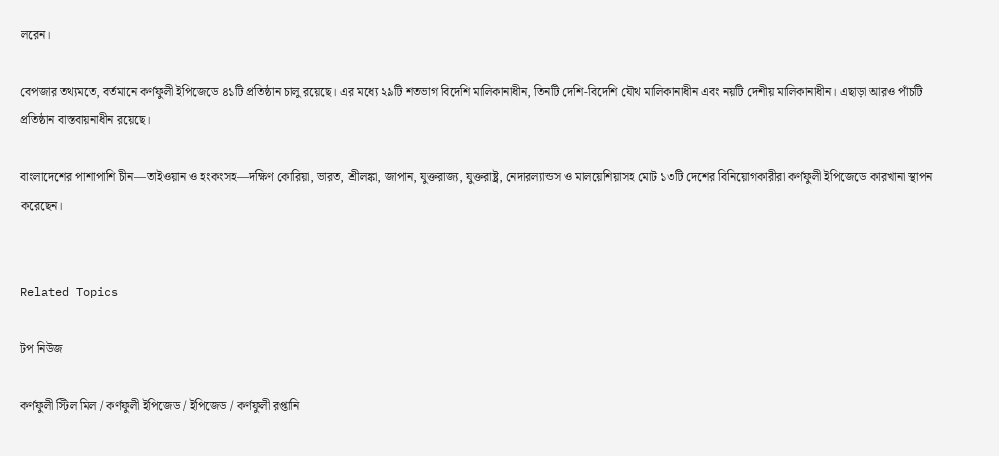লরেন।

বেপজার তথ্যমতে, বর্তমানে কর্ণফুলী ইপিজেডে ৪১টি প্রতিষ্ঠান চালু রয়েছে। এর মধ্যে ২৯টি শতভাগ বিদেশি মালিকানাধীন, তিনটি দেশি-বিদেশি যৌথ মালিকানাধীন এবং নয়টি দেশীয় মালিকানাধীন। এছাড়া আরও পাঁচটি প্রতিষ্ঠান বাস্তবায়নাধীন রয়েছে।

বাংলাদেশের পাশাপাশি চীন—তাইওয়ান ও হংকংসহ—দক্ষিণ কোরিয়া, ভারত, শ্রীলঙ্কা, জাপান, যুক্তরাজ্য, যুক্তরাষ্ট্র, নেদারল্যান্ডস ও মালয়েশিয়াসহ মোট ১৩টি দেশের বিনিয়োগকারীরা কর্ণফুলী ইপিজেডে কারখানা স্থাপন করেছেন।


Related Topics

টপ নিউজ

কর্ণফুলী স্টিল মিল / কর্ণফুলী ইপিজেড / ইপিজেড / কর্ণফুলী রপ্তানি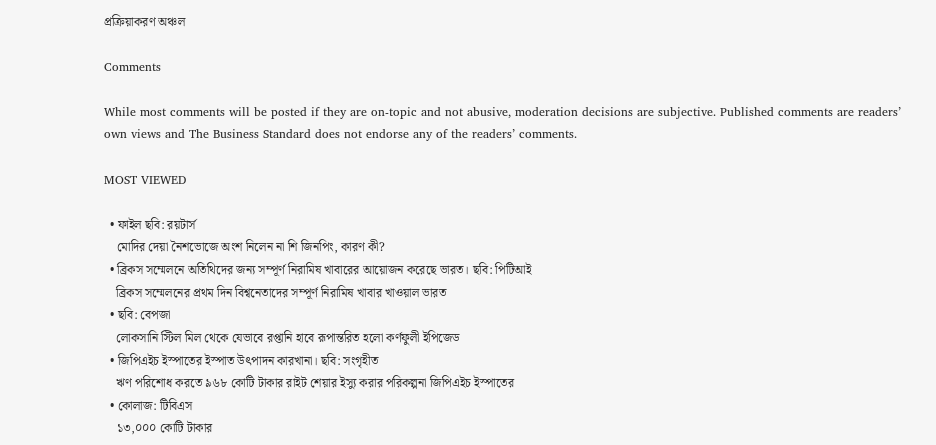প্রক্রিয়াকরণ অঞ্চল

Comments

While most comments will be posted if they are on-topic and not abusive, moderation decisions are subjective. Published comments are readers’ own views and The Business Standard does not endorse any of the readers’ comments.

MOST VIEWED

  • ফাইল ছবি: রয়টার্স
    মোদির দেয়া নৈশভোজে অংশ নিলেন না শি জিনপিং, কারণ কী?
  • ব্রিকস সম্মেলনে অতিথিদের জন্য সম্পূর্ণ নিরামিষ খাবারের আয়োজন করেছে ভারত। ছবি: পিটিআই
    ব্রিকস সম্মেলনের প্রথম দিন বিশ্বনেতাদের সম্পূর্ণ নিরামিষ খাবার খাওয়াল ভারত
  • ছবি: বেপজা
    লোকসানি স্টিল মিল থেকে যেভাবে রপ্তানি হাবে রূপান্তরিত হলো কর্ণফুলী ইপিজেড
  • জিপিএইচ ইস্পাতের ইস্পাত উৎপাদন কারখানা। ছবি: সংগৃহীত
    ঋণ পরিশোধ করতে ৯৬৮ কোটি টাকার রাইট শেয়ার ইস্যু করার পরিকল্পনা জিপিএইচ ইস্পাতের
  • কোলাজ: টিবিএস
    ১৩,০০০ কোটি টাকার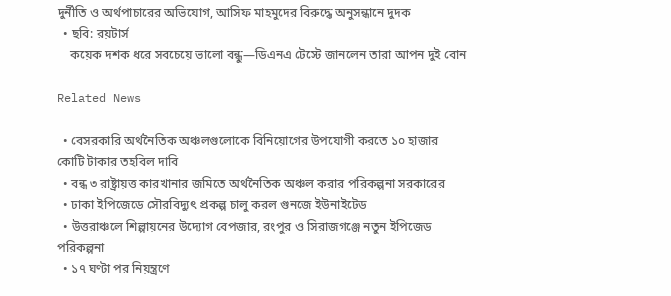দুর্নীতি ও অর্থপাচারের অভিযোগ, আসিফ মাহমুদের বিরুদ্ধে অনুসন্ধানে দুদক
  • ছবি: রয়টার্স
    কয়েক দশক ধরে সবচেয়ে ভালো বন্ধু—ডিএনএ টেস্টে জানলেন তারা আপন দুই বোন

Related News

  • বেসরকারি অর্থনৈতিক অঞ্চলগুলোকে বিনিয়োগের উপযোগী করতে ১০ হাজার কোটি টাকার তহবিল দাবি
  • বন্ধ ৩ রাষ্ট্রায়ত্ত কারখানার জমিতে অর্থনৈতিক অঞ্চল করার পরিকল্পনা সরকারের
  • ঢাকা ইপিজেডে সৌরবিদ্যুৎ প্রকল্প চালু করল গুনজে ইউনাইটেড
  • উত্তরাঞ্চলে শিল্পায়নের উদ্যোগ বেপজার, রংপুর ও সিরাজগঞ্জে নতুন ইপিজেড পরিকল্পনা
  • ১৭ ঘণ্টা পর নিয়ন্ত্রণে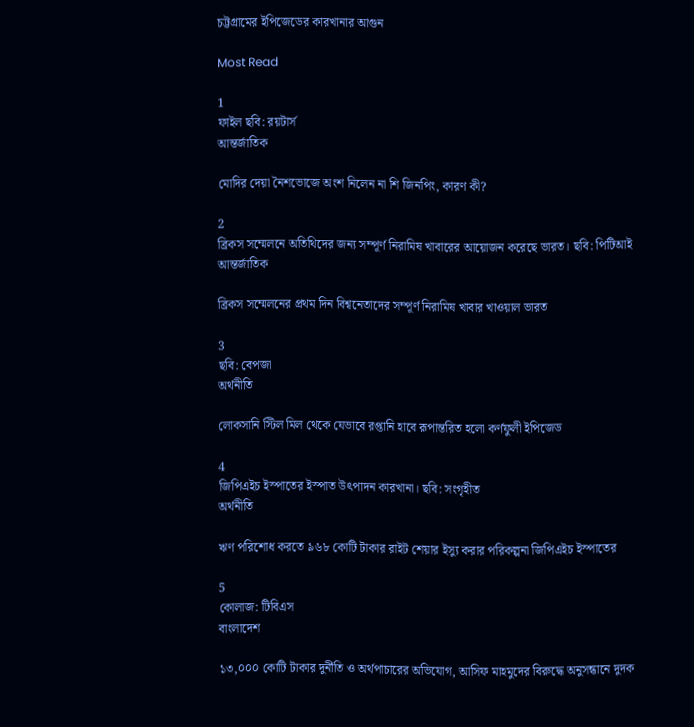চট্টগ্রামের ইপিজেডের কারখানার আগুন

Most Read

1
ফাইল ছবি: রয়টার্স
আন্তর্জাতিক

মোদির দেয়া নৈশভোজে অংশ নিলেন না শি জিনপিং, কারণ কী?

2
ব্রিকস সম্মেলনে অতিথিদের জন্য সম্পূর্ণ নিরামিষ খাবারের আয়োজন করেছে ভারত। ছবি: পিটিআই
আন্তর্জাতিক

ব্রিকস সম্মেলনের প্রথম দিন বিশ্বনেতাদের সম্পূর্ণ নিরামিষ খাবার খাওয়াল ভারত

3
ছবি: বেপজা
অর্থনীতি

লোকসানি স্টিল মিল থেকে যেভাবে রপ্তানি হাবে রূপান্তরিত হলো কর্ণফুলী ইপিজেড

4
জিপিএইচ ইস্পাতের ইস্পাত উৎপাদন কারখানা। ছবি: সংগৃহীত
অর্থনীতি

ঋণ পরিশোধ করতে ৯৬৮ কোটি টাকার রাইট শেয়ার ইস্যু করার পরিকল্পনা জিপিএইচ ইস্পাতের

5
কোলাজ: টিবিএস
বাংলাদেশ

১৩,০০০ কোটি টাকার দুর্নীতি ও অর্থপাচারের অভিযোগ, আসিফ মাহমুদের বিরুদ্ধে অনুসন্ধানে দুদক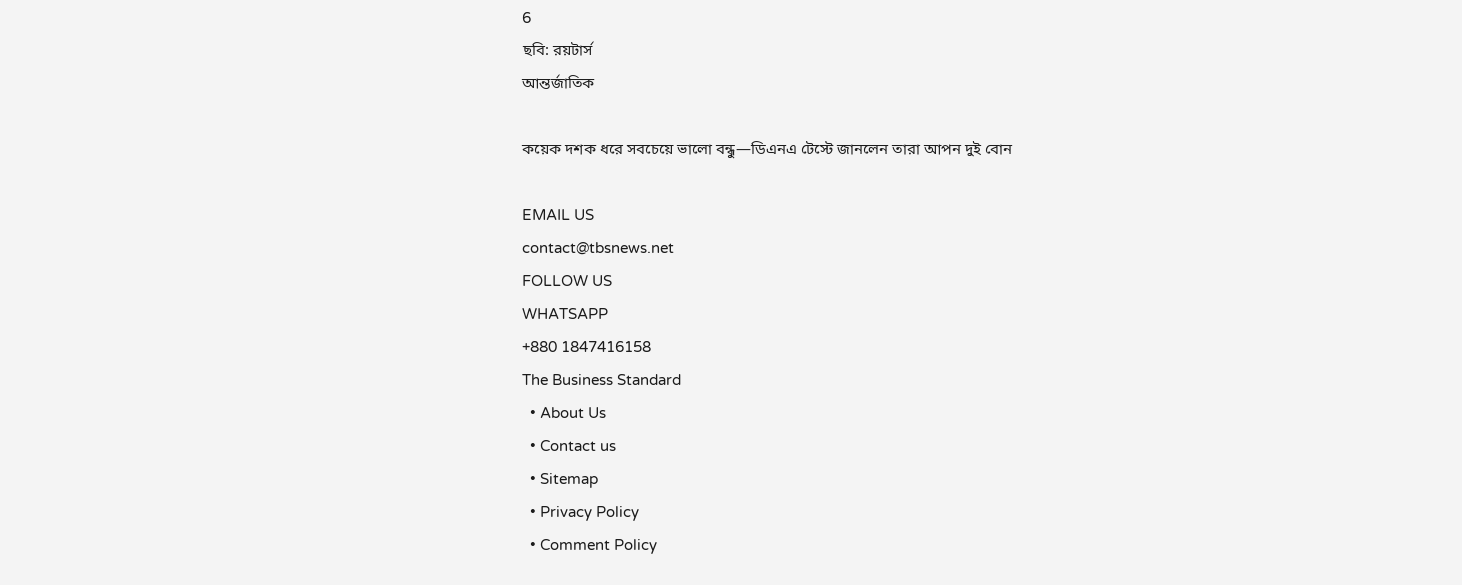6
ছবি: রয়টার্স
আন্তর্জাতিক

কয়েক দশক ধরে সবচেয়ে ভালো বন্ধু—ডিএনএ টেস্টে জানলেন তারা আপন দুই বোন

EMAIL US
contact@tbsnews.net
FOLLOW US
WHATSAPP
+880 1847416158
The Business Standard
  • About Us
  • Contact us
  • Sitemap
  • Privacy Policy
  • Comment Policy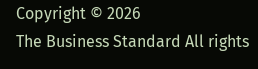Copyright © 2026
The Business Standard All rights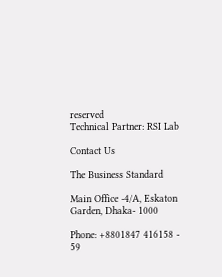reserved
Technical Partner: RSI Lab

Contact Us

The Business Standard

Main Office -4/A, Eskaton Garden, Dhaka- 1000

Phone: +8801847 416158 - 59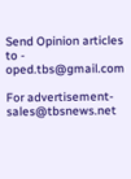Send Opinion articles to - oped.tbs@gmail.com

For advertisement- sales@tbsnews.net